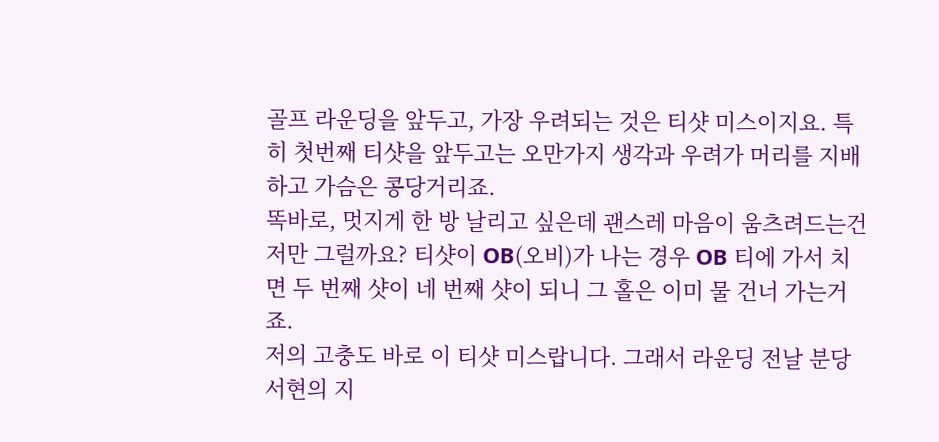골프 라운딩을 앞두고, 가장 우려되는 것은 티샷 미스이지요. 특히 첫번째 티샷을 앞두고는 오만가지 생각과 우려가 머리를 지배하고 가슴은 콩당거리죠.
똑바로, 멋지게 한 방 날리고 싶은데 괜스레 마음이 움츠려드는건 저만 그럴까요? 티샷이 OB(오비)가 나는 경우 OB 티에 가서 치면 두 번째 샷이 네 번째 샷이 되니 그 홀은 이미 물 건너 가는거죠.
저의 고충도 바로 이 티샷 미스랍니다. 그래서 라운딩 전날 분당 서현의 지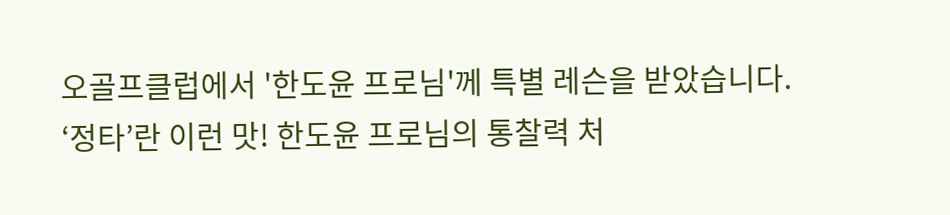오골프클럽에서 '한도윤 프로님'께 특별 레슨을 받았습니다.
‘정타’란 이런 맛! 한도윤 프로님의 통찰력 처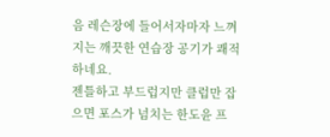음 레슨장에 들어서자마자 느껴지는 깨끗한 연습장 공기가 쾌적하네요.
젠틀하고 부드럽지만 클럽만 잡으면 포스가 넘치는 한도윤 프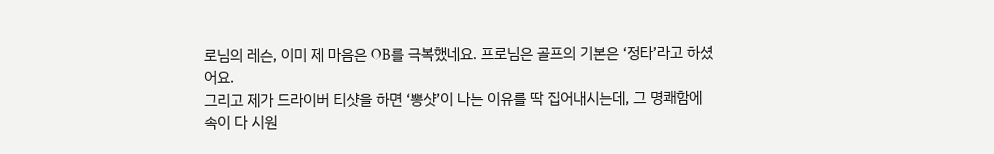로님의 레슨, 이미 제 마음은 OB를 극복했네요. 프로님은 골프의 기본은 ‘정타’라고 하셨어요.
그리고 제가 드라이버 티샷을 하면 ‘뽕샷’이 나는 이유를 딱 집어내시는데, 그 명쾌함에 속이 다 시원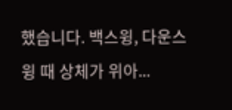했습니다. 백스윙, 다운스윙 때 상체가 위아...